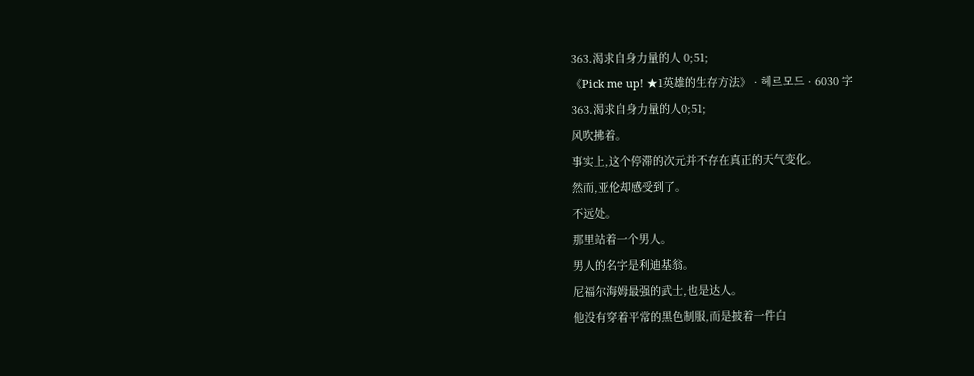363.渴求自身力量的人 0;51;
《Pick me up! ★1英雄的生存方法》 · 헤르모드 · 6030 字
363.渴求自身力量的人0;51;
风吹拂着。
事实上,这个停滞的次元并不存在真正的天气变化。
然而,亚伦却感受到了。
不远处。
那里站着一个男人。
男人的名字是利迪基翁。
尼福尔海姆最强的武士,也是达人。
他没有穿着平常的黑色制服,而是披着一件白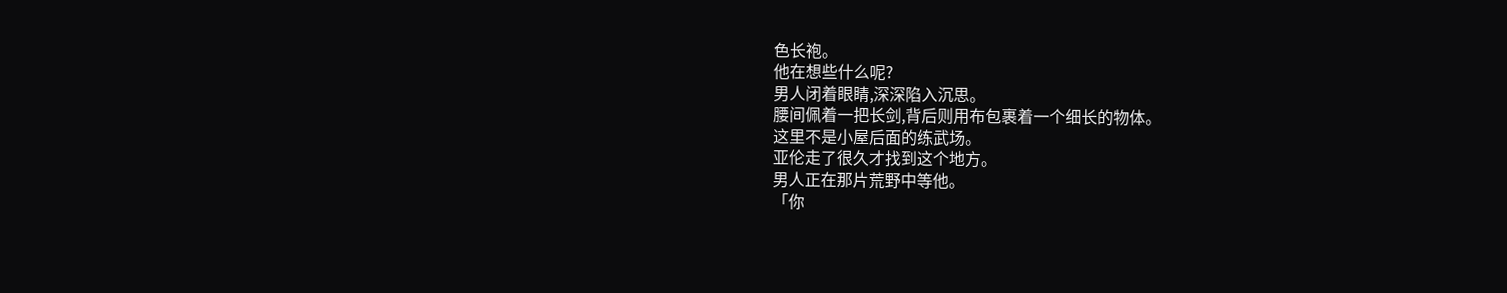色长袍。
他在想些什么呢?
男人闭着眼睛,深深陷入沉思。
腰间佩着一把长剑,背后则用布包裹着一个细长的物体。
这里不是小屋后面的练武场。
亚伦走了很久才找到这个地方。
男人正在那片荒野中等他。
「你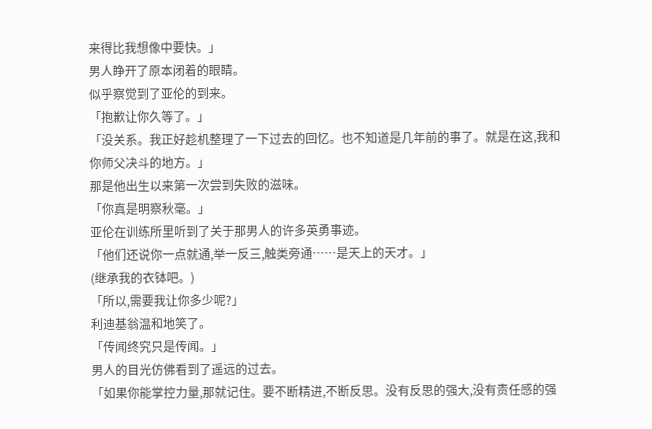来得比我想像中要快。」
男人睁开了原本闭着的眼睛。
似乎察觉到了亚伦的到来。
「抱歉让你久等了。」
「没关系。我正好趁机整理了一下过去的回忆。也不知道是几年前的事了。就是在这,我和你师父决斗的地方。」
那是他出生以来第一次尝到失败的滋味。
「你真是明察秋毫。」
亚伦在训练所里听到了关于那男人的许多英勇事迹。
「他们还说你一点就通,举一反三,触类旁通……是天上的天才。」
(继承我的衣钵吧。)
「所以,需要我让你多少呢?」
利迪基翁温和地笑了。
「传闻终究只是传闻。」
男人的目光仿佛看到了遥远的过去。
「如果你能掌控力量,那就记住。要不断精进,不断反思。没有反思的强大,没有责任感的强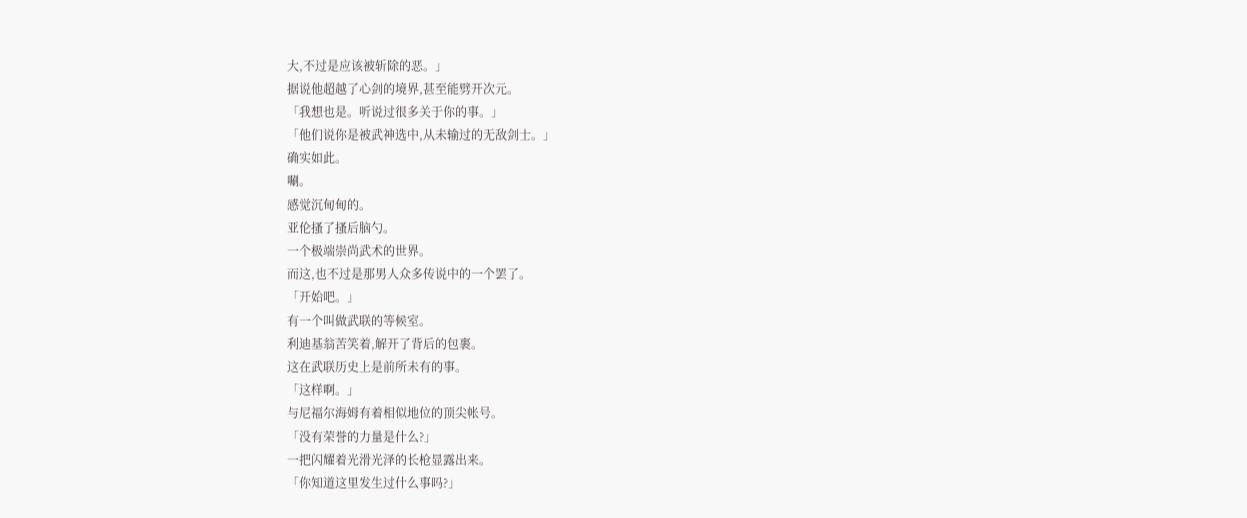大,不过是应该被斩除的恶。」
据说他超越了心剑的境界,甚至能劈开次元。
「我想也是。听说过很多关于你的事。」
「他们说你是被武神选中,从未输过的无敌剑士。」
确实如此。
唰。
感觉沉甸甸的。
亚伦搔了搔后脑勺。
一个极端崇尚武术的世界。
而这,也不过是那男人众多传说中的一个罢了。
「开始吧。」
有一个叫做武联的等候室。
利迪基翁苦笑着,解开了背后的包裹。
这在武联历史上是前所未有的事。
「这样啊。」
与尼福尔海姆有着相似地位的顶尖帐号。
「没有荣誉的力量是什么?」
一把闪耀着光滑光泽的长枪显露出来。
「你知道这里发生过什么事吗?」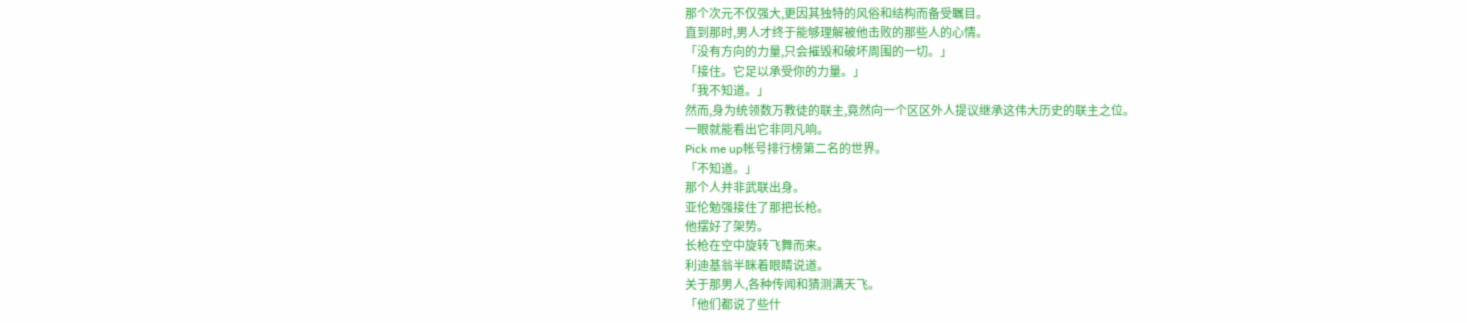那个次元不仅强大,更因其独特的风俗和结构而备受瞩目。
直到那时,男人才终于能够理解被他击败的那些人的心情。
「没有方向的力量,只会摧毁和破坏周围的一切。」
「接住。它足以承受你的力量。」
「我不知道。」
然而,身为统领数万教徒的联主,竟然向一个区区外人提议继承这伟大历史的联主之位。
一眼就能看出它非同凡响。
Pick me up帐号排行榜第二名的世界。
「不知道。」
那个人并非武联出身。
亚伦勉强接住了那把长枪。
他摆好了架势。
长枪在空中旋转飞舞而来。
利迪基翁半眯着眼睛说道。
关于那男人,各种传闻和猜测满天飞。
「他们都说了些什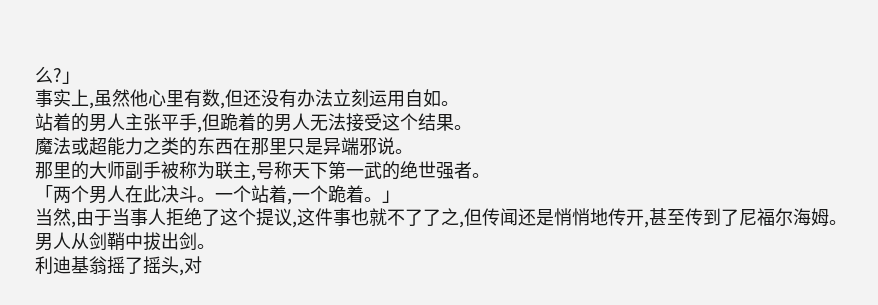么?」
事实上,虽然他心里有数,但还没有办法立刻运用自如。
站着的男人主张平手,但跪着的男人无法接受这个结果。
魔法或超能力之类的东西在那里只是异端邪说。
那里的大师副手被称为联主,号称天下第一武的绝世强者。
「两个男人在此决斗。一个站着,一个跪着。」
当然,由于当事人拒绝了这个提议,这件事也就不了了之,但传闻还是悄悄地传开,甚至传到了尼福尔海姆。
男人从剑鞘中拔出剑。
利迪基翁摇了摇头,对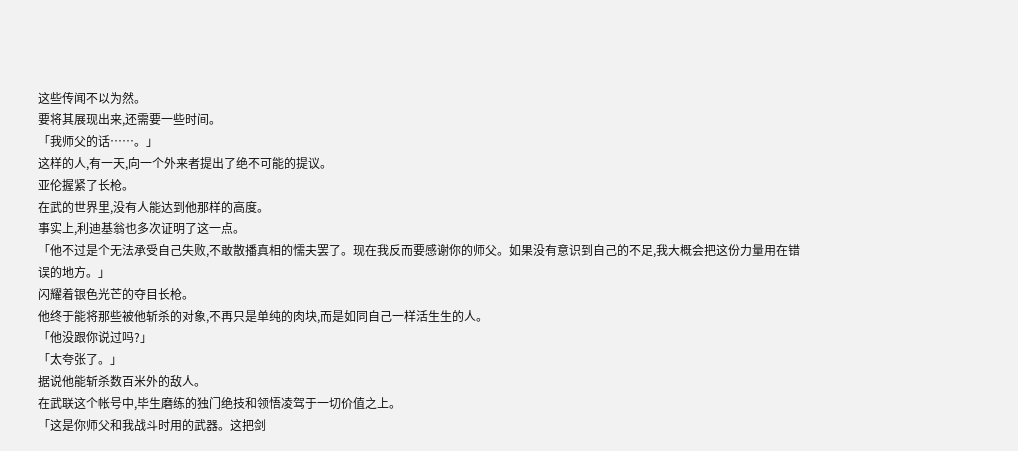这些传闻不以为然。
要将其展现出来,还需要一些时间。
「我师父的话……。」
这样的人,有一天,向一个外来者提出了绝不可能的提议。
亚伦握紧了长枪。
在武的世界里,没有人能达到他那样的高度。
事实上,利迪基翁也多次证明了这一点。
「他不过是个无法承受自己失败,不敢散播真相的懦夫罢了。现在我反而要感谢你的师父。如果没有意识到自己的不足,我大概会把这份力量用在错误的地方。」
闪耀着银色光芒的夺目长枪。
他终于能将那些被他斩杀的对象,不再只是单纯的肉块,而是如同自己一样活生生的人。
「他没跟你说过吗?」
「太夸张了。」
据说他能斩杀数百米外的敌人。
在武联这个帐号中,毕生磨练的独门绝技和领悟凌驾于一切价值之上。
「这是你师父和我战斗时用的武器。这把剑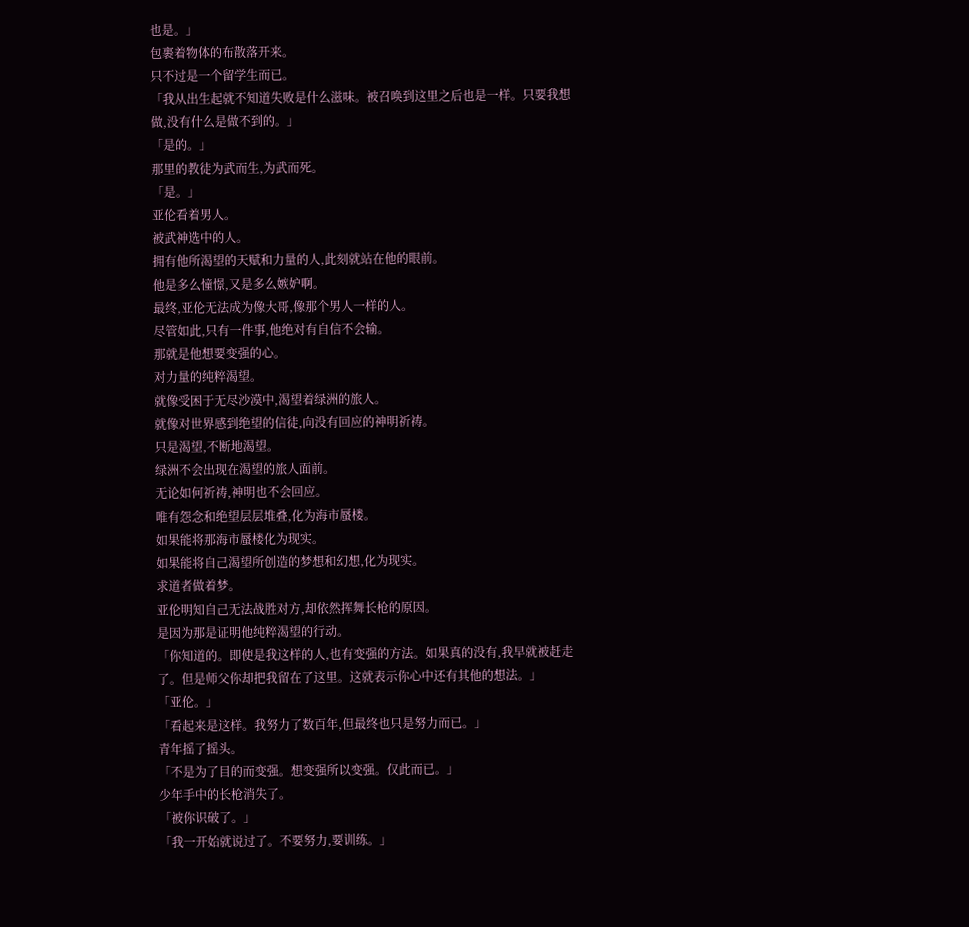也是。」
包裹着物体的布散落开来。
只不过是一个留学生而已。
「我从出生起就不知道失败是什么滋味。被召唤到这里之后也是一样。只要我想做,没有什么是做不到的。」
「是的。」
那里的教徒为武而生,为武而死。
「是。」
亚伦看着男人。
被武神选中的人。
拥有他所渴望的天赋和力量的人,此刻就站在他的眼前。
他是多么憧憬,又是多么嫉妒啊。
最终,亚伦无法成为像大哥,像那个男人一样的人。
尽管如此,只有一件事,他绝对有自信不会输。
那就是他想要变强的心。
对力量的纯粹渴望。
就像受困于无尽沙漠中,渴望着绿洲的旅人。
就像对世界感到绝望的信徒,向没有回应的神明祈祷。
只是渴望,不断地渴望。
绿洲不会出现在渴望的旅人面前。
无论如何祈祷,神明也不会回应。
唯有怨念和绝望层层堆叠,化为海市蜃楼。
如果能将那海市蜃楼化为现实。
如果能将自己渴望所创造的梦想和幻想,化为现实。
求道者做着梦。
亚伦明知自己无法战胜对方,却依然挥舞长枪的原因。
是因为那是证明他纯粹渴望的行动。
「你知道的。即使是我这样的人,也有变强的方法。如果真的没有,我早就被赶走了。但是师父你却把我留在了这里。这就表示你心中还有其他的想法。」
「亚伦。」
「看起来是这样。我努力了数百年,但最终也只是努力而已。」
青年摇了摇头。
「不是为了目的而变强。想变强所以变强。仅此而已。」
少年手中的长枪消失了。
「被你识破了。」
「我一开始就说过了。不要努力,要训练。」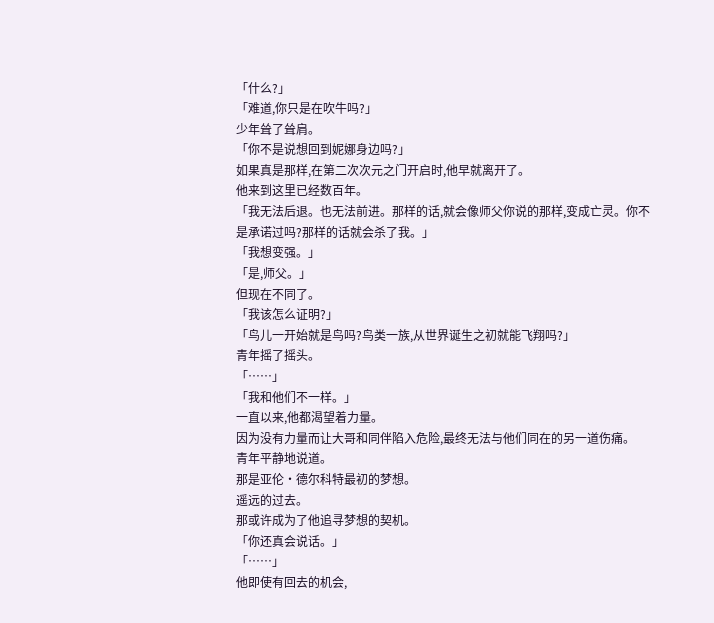「什么?」
「难道,你只是在吹牛吗?」
少年耸了耸肩。
「你不是说想回到妮娜身边吗?」
如果真是那样,在第二次次元之门开启时,他早就离开了。
他来到这里已经数百年。
「我无法后退。也无法前进。那样的话,就会像师父你说的那样,变成亡灵。你不是承诺过吗?那样的话就会杀了我。」
「我想变强。」
「是,师父。」
但现在不同了。
「我该怎么证明?」
「鸟儿一开始就是鸟吗?鸟类一族,从世界诞生之初就能飞翔吗?」
青年摇了摇头。
「……」
「我和他们不一样。」
一直以来,他都渴望着力量。
因为没有力量而让大哥和同伴陷入危险,最终无法与他们同在的另一道伤痛。
青年平静地说道。
那是亚伦·德尔科特最初的梦想。
遥远的过去。
那或许成为了他追寻梦想的契机。
「你还真会说话。」
「……」
他即使有回去的机会,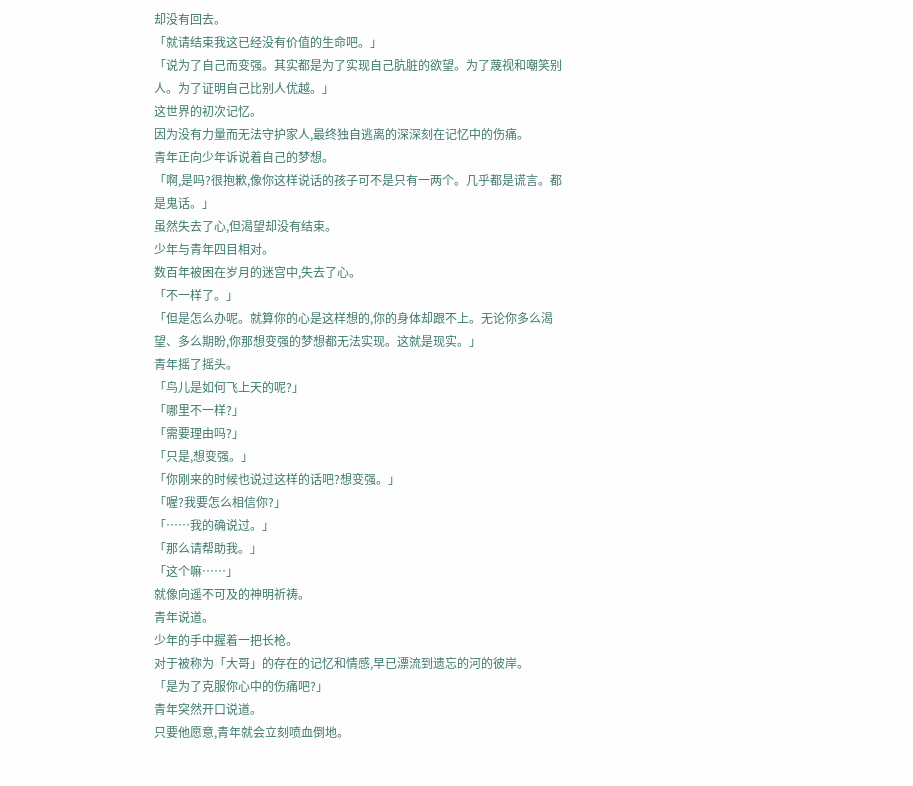却没有回去。
「就请结束我这已经没有价值的生命吧。」
「说为了自己而变强。其实都是为了实现自己肮脏的欲望。为了蔑视和嘲笑别人。为了证明自己比别人优越。」
这世界的初次记忆。
因为没有力量而无法守护家人,最终独自逃离的深深刻在记忆中的伤痛。
青年正向少年诉说着自己的梦想。
「啊,是吗?很抱歉,像你这样说话的孩子可不是只有一两个。几乎都是谎言。都是鬼话。」
虽然失去了心,但渴望却没有结束。
少年与青年四目相对。
数百年被困在岁月的迷宫中,失去了心。
「不一样了。」
「但是怎么办呢。就算你的心是这样想的,你的身体却跟不上。无论你多么渴望、多么期盼,你那想变强的梦想都无法实现。这就是现实。」
青年摇了摇头。
「鸟儿是如何飞上天的呢?」
「哪里不一样?」
「需要理由吗?」
「只是,想变强。」
「你刚来的时候也说过这样的话吧?想变强。」
「喔?我要怎么相信你?」
「……我的确说过。」
「那么请帮助我。」
「这个嘛……」
就像向遥不可及的神明祈祷。
青年说道。
少年的手中握着一把长枪。
对于被称为「大哥」的存在的记忆和情感,早已漂流到遗忘的河的彼岸。
「是为了克服你心中的伤痛吧?」
青年突然开口说道。
只要他愿意,青年就会立刻喷血倒地。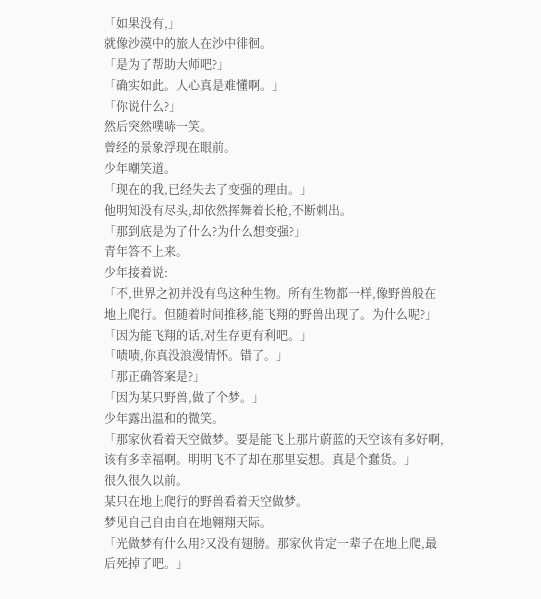「如果没有,」
就像沙漠中的旅人在沙中徘徊。
「是为了帮助大师吧?」
「确实如此。人心真是难懂啊。」
「你说什么?」
然后突然噗哧一笑。
曾经的景象浮现在眼前。
少年嘲笑道。
「现在的我,已经失去了变强的理由。」
他明知没有尽头,却依然挥舞着长枪,不断刺出。
「那到底是为了什么?为什么想变强?」
青年答不上来。
少年接着说:
「不,世界之初并没有鸟这种生物。所有生物都一样,像野兽般在地上爬行。但随着时间推移,能飞翔的野兽出现了。为什么呢?」
「因为能飞翔的话,对生存更有利吧。」
「啧啧,你真没浪漫情怀。错了。」
「那正确答案是?」
「因为某只野兽,做了个梦。」
少年露出温和的微笑。
「那家伙看着天空做梦。要是能飞上那片蔚蓝的天空该有多好啊,该有多幸福啊。明明飞不了却在那里妄想。真是个蠢货。」
很久很久以前。
某只在地上爬行的野兽看着天空做梦。
梦见自己自由自在地翱翔天际。
「光做梦有什么用?又没有翅膀。那家伙肯定一辈子在地上爬,最后死掉了吧。」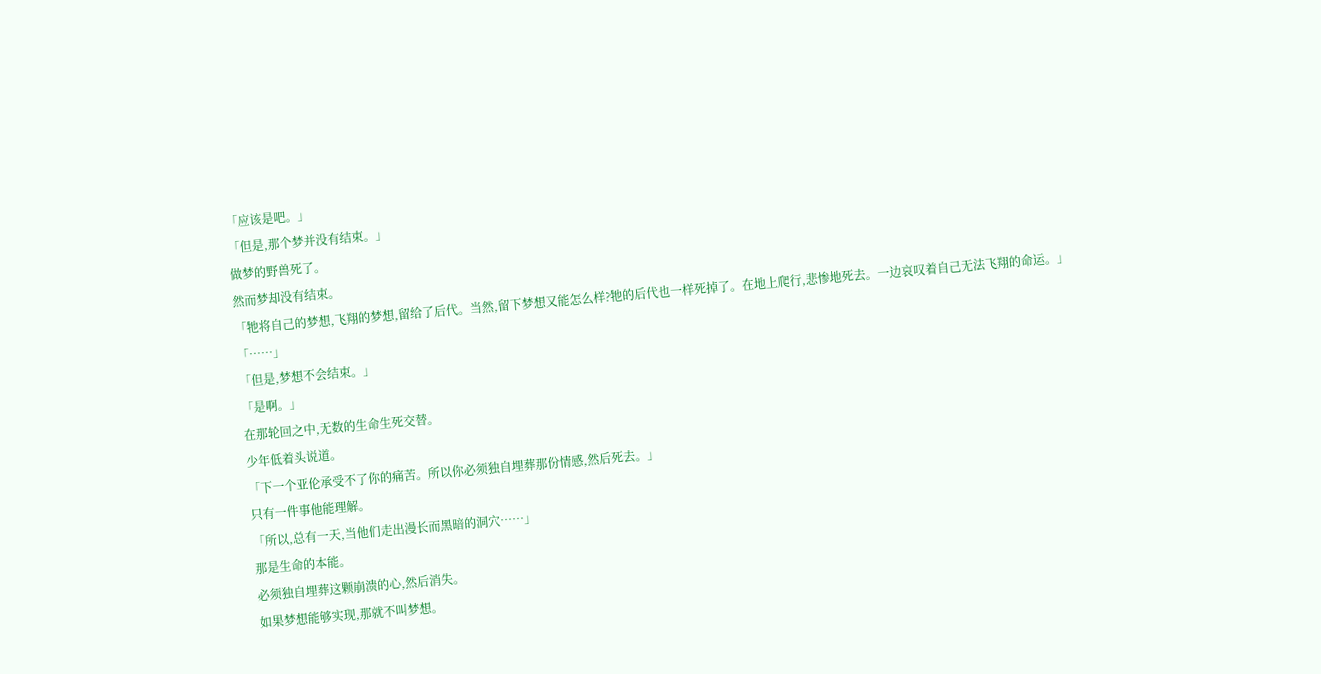「应该是吧。」
「但是,那个梦并没有结束。」
做梦的野兽死了。
然而梦却没有结束。
「牠将自己的梦想,飞翔的梦想,留给了后代。当然,留下梦想又能怎么样?牠的后代也一样死掉了。在地上爬行,悲惨地死去。一边哀叹着自己无法飞翔的命运。」
「……」
「但是,梦想不会结束。」
「是啊。」
在那轮回之中,无数的生命生死交替。
少年低着头说道。
「下一个亚伦承受不了你的痛苦。所以你必须独自埋葬那份情感,然后死去。」
只有一件事他能理解。
「所以,总有一天,当他们走出漫长而黑暗的洞穴……」
那是生命的本能。
必须独自埋葬这颗崩溃的心,然后消失。
如果梦想能够实现,那就不叫梦想。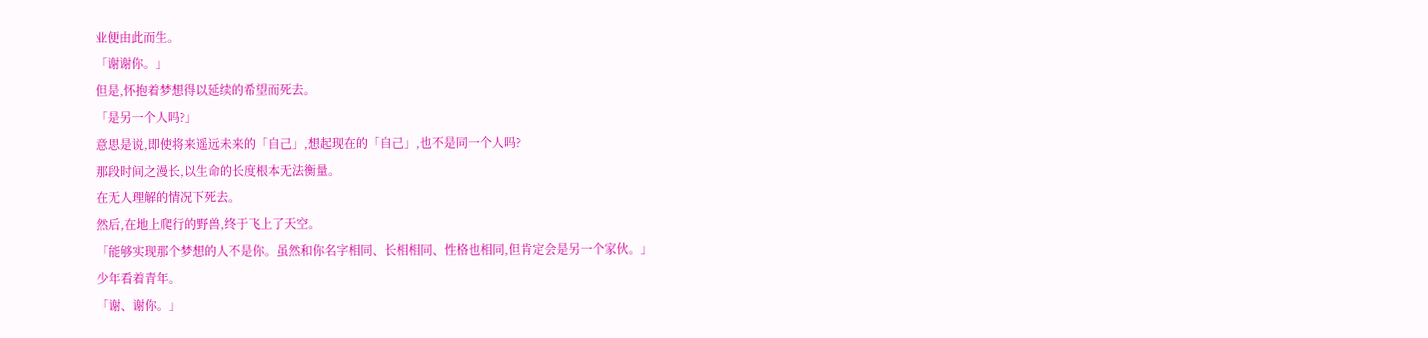业便由此而生。
「谢谢你。」
但是,怀抱着梦想得以延续的希望而死去。
「是另一个人吗?」
意思是说,即使将来遥远未来的「自己」,想起现在的「自己」,也不是同一个人吗?
那段时间之漫长,以生命的长度根本无法衡量。
在无人理解的情况下死去。
然后,在地上爬行的野兽,终于飞上了天空。
「能够实现那个梦想的人不是你。虽然和你名字相同、长相相同、性格也相同,但肯定会是另一个家伙。」
少年看着青年。
「谢、谢你。」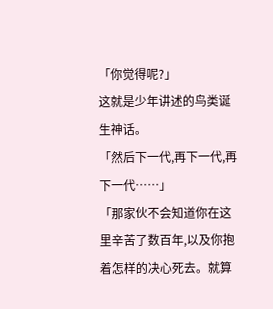「你觉得呢?」
这就是少年讲述的鸟类诞生神话。
「然后下一代,再下一代,再下一代……」
「那家伙不会知道你在这里辛苦了数百年,以及你抱着怎样的决心死去。就算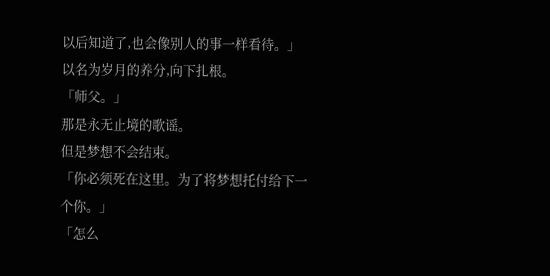以后知道了,也会像别人的事一样看待。」
以名为岁月的养分,向下扎根。
「师父。」
那是永无止境的歌谣。
但是梦想不会结束。
「你必须死在这里。为了将梦想托付给下一个你。」
「怎么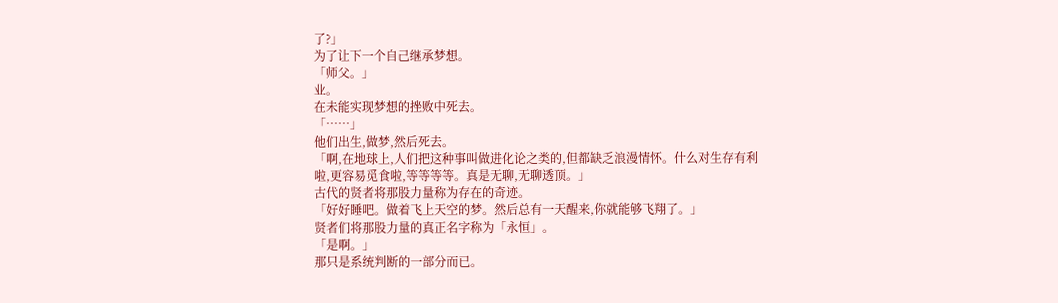了?」
为了让下一个自己继承梦想。
「师父。」
业。
在未能实现梦想的挫败中死去。
「……」
他们出生,做梦,然后死去。
「啊,在地球上,人们把这种事叫做进化论之类的,但都缺乏浪漫情怀。什么对生存有利啦,更容易觅食啦,等等等等。真是无聊,无聊透顶。」
古代的贤者将那股力量称为存在的奇迹。
「好好睡吧。做着飞上天空的梦。然后总有一天醒来,你就能够飞翔了。」
贤者们将那股力量的真正名字称为「永恒」。
「是啊。」
那只是系统判断的一部分而已。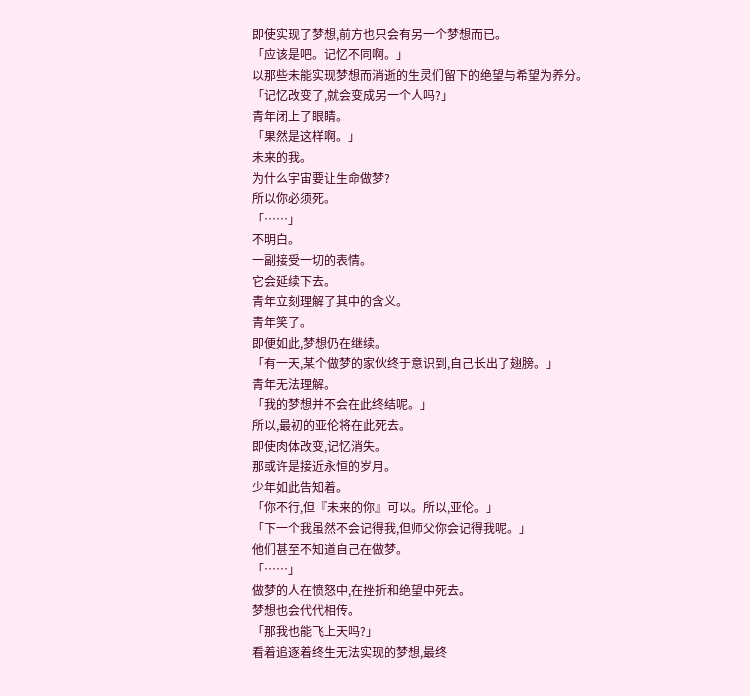即使实现了梦想,前方也只会有另一个梦想而已。
「应该是吧。记忆不同啊。」
以那些未能实现梦想而消逝的生灵们留下的绝望与希望为养分。
「记忆改变了,就会变成另一个人吗?」
青年闭上了眼睛。
「果然是这样啊。」
未来的我。
为什么宇宙要让生命做梦?
所以你必须死。
「……」
不明白。
一副接受一切的表情。
它会延续下去。
青年立刻理解了其中的含义。
青年笑了。
即便如此,梦想仍在继续。
「有一天,某个做梦的家伙终于意识到,自己长出了翅膀。」
青年无法理解。
「我的梦想并不会在此终结呢。」
所以,最初的亚伦将在此死去。
即使肉体改变,记忆消失。
那或许是接近永恒的岁月。
少年如此告知着。
「你不行,但『未来的你』可以。所以,亚伦。」
「下一个我虽然不会记得我,但师父你会记得我呢。」
他们甚至不知道自己在做梦。
「……」
做梦的人在愤怒中,在挫折和绝望中死去。
梦想也会代代相传。
「那我也能飞上天吗?」
看着追逐着终生无法实现的梦想,最终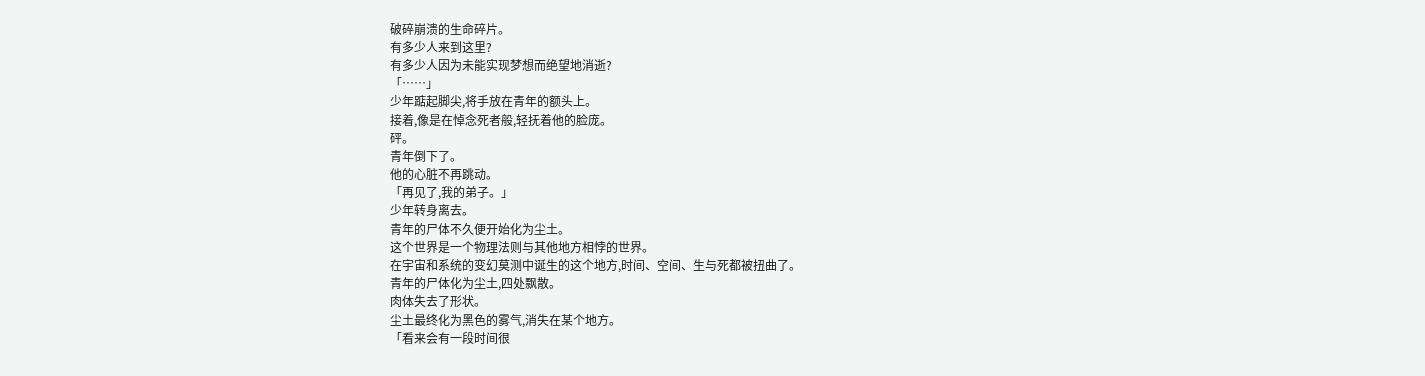破碎崩溃的生命碎片。
有多少人来到这里?
有多少人因为未能实现梦想而绝望地消逝?
「……」
少年踮起脚尖,将手放在青年的额头上。
接着,像是在悼念死者般,轻抚着他的脸庞。
砰。
青年倒下了。
他的心脏不再跳动。
「再见了,我的弟子。」
少年转身离去。
青年的尸体不久便开始化为尘土。
这个世界是一个物理法则与其他地方相悖的世界。
在宇宙和系统的变幻莫测中诞生的这个地方,时间、空间、生与死都被扭曲了。
青年的尸体化为尘土,四处飘散。
肉体失去了形状。
尘土最终化为黑色的雾气,消失在某个地方。
「看来会有一段时间很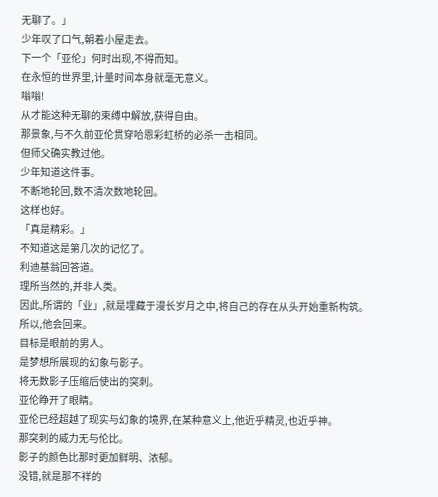无聊了。」
少年叹了口气,朝着小屋走去。
下一个「亚伦」何时出现,不得而知。
在永恒的世界里,计量时间本身就毫无意义。
嗡嗡!
从才能这种无聊的束缚中解放,获得自由。
那景象,与不久前亚伦贯穿哈恩彩虹桥的必杀一击相同。
但师父确实教过他。
少年知道这件事。
不断地轮回,数不清次数地轮回。
这样也好。
「真是精彩。」
不知道这是第几次的记忆了。
利迪基翁回答道。
理所当然的,并非人类。
因此,所谓的「业」,就是埋藏于漫长岁月之中,将自己的存在从头开始重新构筑。
所以,他会回来。
目标是眼前的男人。
是梦想所展现的幻象与影子。
将无数影子压缩后使出的突刺。
亚伦睁开了眼睛。
亚伦已经超越了现实与幻象的境界,在某种意义上,他近乎精灵,也近乎神。
那突刺的威力无与伦比。
影子的颜色比那时更加鲜明、浓郁。
没错,就是那不祥的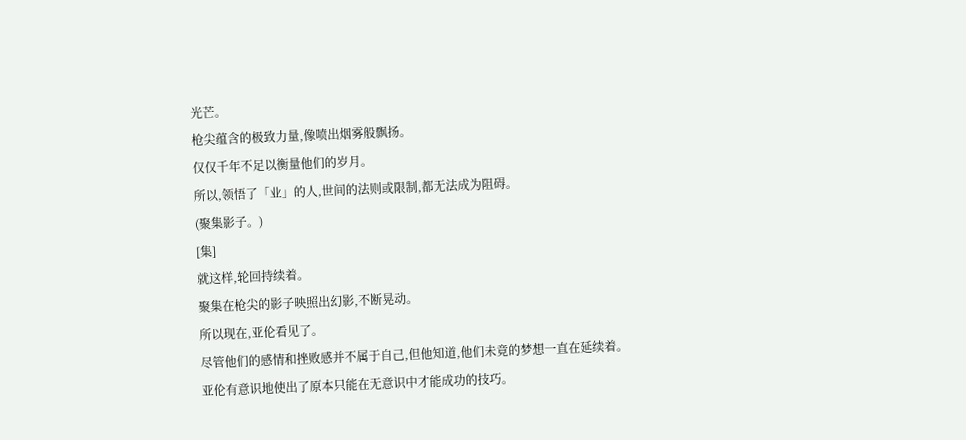光芒。
枪尖蕴含的极致力量,像喷出烟雾般飘扬。
仅仅千年不足以衡量他们的岁月。
所以,领悟了「业」的人,世间的法则或限制,都无法成为阻碍。
(聚集影子。)
[集]
就这样,轮回持续着。
聚集在枪尖的影子映照出幻影,不断晃动。
所以现在,亚伦看见了。
尽管他们的感情和挫败感并不属于自己,但他知道,他们未竟的梦想一直在延续着。
亚伦有意识地使出了原本只能在无意识中才能成功的技巧。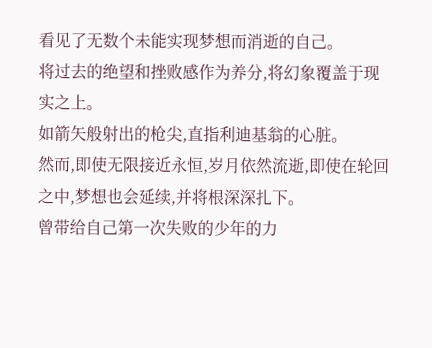看见了无数个未能实现梦想而消逝的自己。
将过去的绝望和挫败感作为养分,将幻象覆盖于现实之上。
如箭矢般射出的枪尖,直指利迪基翁的心脏。
然而,即使无限接近永恒,岁月依然流逝,即使在轮回之中,梦想也会延续,并将根深深扎下。
曾带给自己第一次失败的少年的力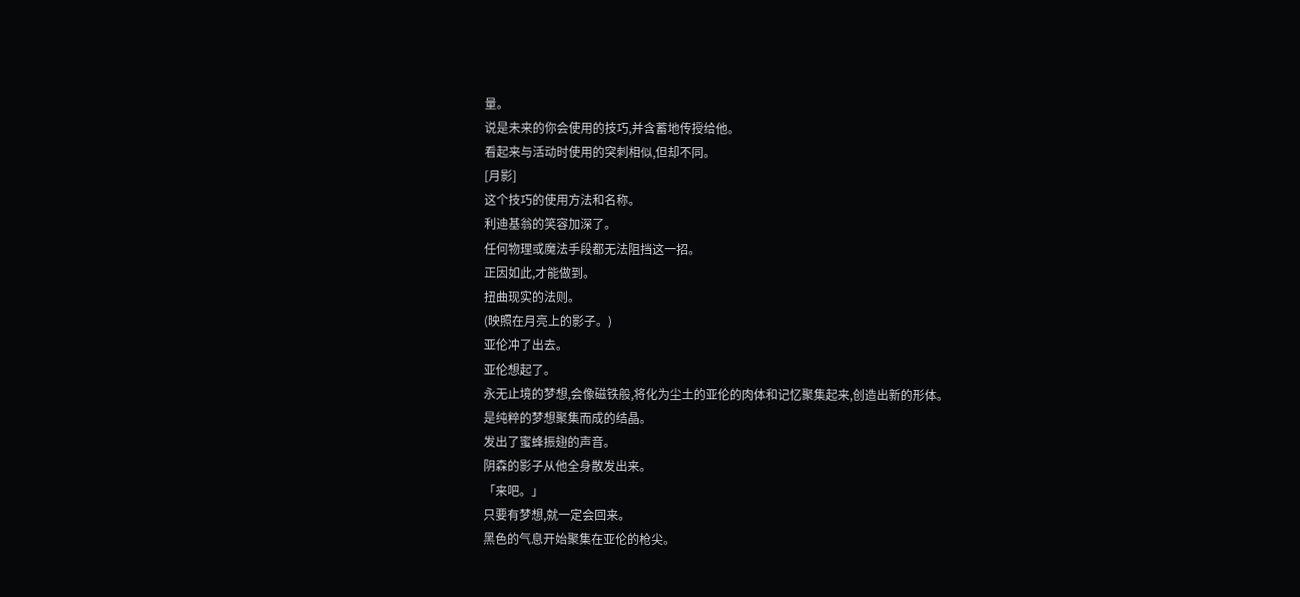量。
说是未来的你会使用的技巧,并含蓄地传授给他。
看起来与活动时使用的突刺相似,但却不同。
[月影]
这个技巧的使用方法和名称。
利迪基翁的笑容加深了。
任何物理或魔法手段都无法阻挡这一招。
正因如此,才能做到。
扭曲现实的法则。
(映照在月亮上的影子。)
亚伦冲了出去。
亚伦想起了。
永无止境的梦想,会像磁铁般,将化为尘土的亚伦的肉体和记忆聚集起来,创造出新的形体。
是纯粹的梦想聚集而成的结晶。
发出了蜜蜂振翅的声音。
阴森的影子从他全身散发出来。
「来吧。」
只要有梦想,就一定会回来。
黑色的气息开始聚集在亚伦的枪尖。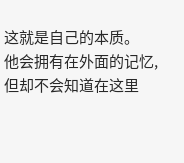这就是自己的本质。
他会拥有在外面的记忆,但却不会知道在这里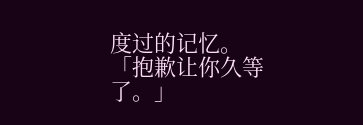度过的记忆。
「抱歉让你久等了。」